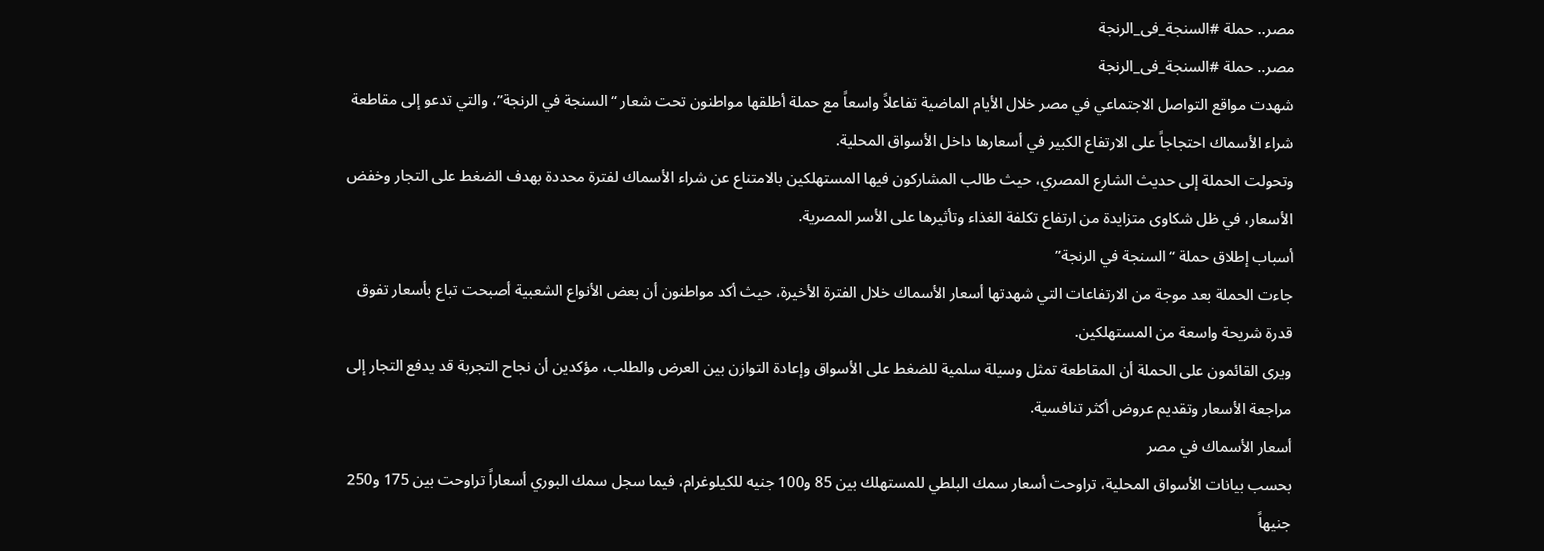مصر.. حملة #السنجة_فى_الرنجة
مصر.. حملة #السنجة_فى_الرنجة
شهدت مواقع التواصل الاجتماعي في مصر خلال الأيام الماضية تفاعلاً واسعاً مع حملة أطلقها مواطنون تحت شعار “السنجة في الرنجة”، والتي تدعو إلى مقاطعة شراء الأسماك احتجاجاً على الارتفاع الكبير في أسعارها داخل الأسواق المحلية.
وتحولت الحملة إلى حديث الشارع المصري، حيث طالب المشاركون فيها المستهلكين بالامتناع عن شراء الأسماك لفترة محددة بهدف الضغط على التجار وخفض الأسعار، في ظل شكاوى متزايدة من ارتفاع تكلفة الغذاء وتأثيرها على الأسر المصرية.
أسباب إطلاق حملة “السنجة في الرنجة”
جاءت الحملة بعد موجة من الارتفاعات التي شهدتها أسعار الأسماك خلال الفترة الأخيرة، حيث أكد مواطنون أن بعض الأنواع الشعبية أصبحت تباع بأسعار تفوق قدرة شريحة واسعة من المستهلكين.
ويرى القائمون على الحملة أن المقاطعة تمثل وسيلة سلمية للضغط على الأسواق وإعادة التوازن بين العرض والطلب، مؤكدين أن نجاح التجربة قد يدفع التجار إلى مراجعة الأسعار وتقديم عروض أكثر تنافسية.
أسعار الأسماك في مصر
بحسب بيانات الأسواق المحلية، تراوحت أسعار سمك البلطي للمستهلك بين 85 و100 جنيه للكيلوغرام، فيما سجل سمك البوري أسعاراً تراوحت بين 175 و250 جنيهاً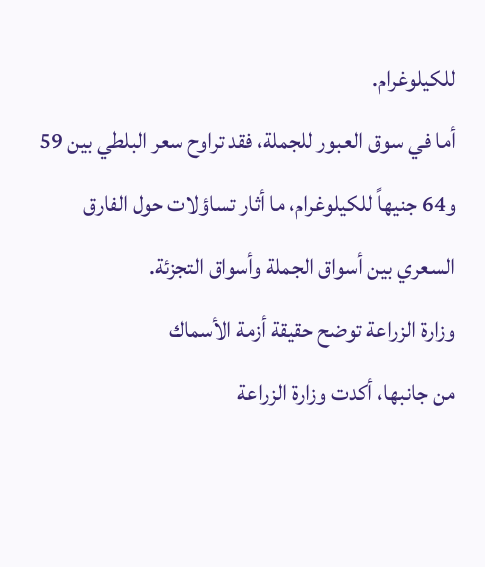للكيلوغرام.
أما في سوق العبور للجملة، فقد تراوح سعر البلطي بين 59 و64 جنيهاً للكيلوغرام، ما أثار تساؤلات حول الفارق السعري بين أسواق الجملة وأسواق التجزئة.
وزارة الزراعة توضح حقيقة أزمة الأسماك
من جانبها، أكدت وزارة الزراعة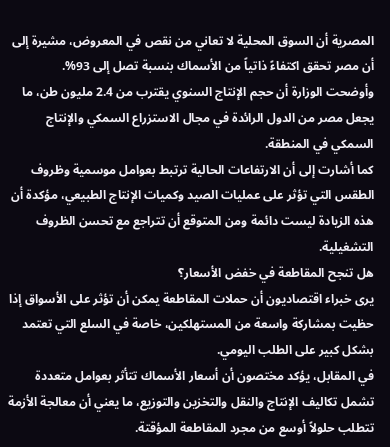المصرية أن السوق المحلية لا تعاني من نقص في المعروض، مشيرة إلى أن مصر تحقق اكتفاءً ذاتياً من الأسماك بنسبة تصل إلى 93%.
وأوضحت الوزارة أن حجم الإنتاج السنوي يقترب من 2.4 مليون طن، ما يجعل مصر من الدول الرائدة في مجال الاستزراع السمكي والإنتاج السمكي في المنطقة.
كما أشارت إلى أن الارتفاعات الحالية ترتبط بعوامل موسمية وظروف الطقس التي تؤثر على عمليات الصيد وكميات الإنتاج الطبيعي، مؤكدة أن هذه الزيادة ليست دائمة ومن المتوقع أن تتراجع مع تحسن الظروف التشغيلية.
هل تنجح المقاطعة في خفض الأسعار؟
يرى خبراء اقتصاديون أن حملات المقاطعة يمكن أن تؤثر على الأسواق إذا حظيت بمشاركة واسعة من المستهلكين، خاصة في السلع التي تعتمد بشكل كبير على الطلب اليومي.
في المقابل، يؤكد مختصون أن أسعار الأسماك تتأثر بعوامل متعددة تشمل تكاليف الإنتاج والنقل والتخزين والتوزيع، ما يعني أن معالجة الأزمة تتطلب حلولاً أوسع من مجرد المقاطعة المؤقتة.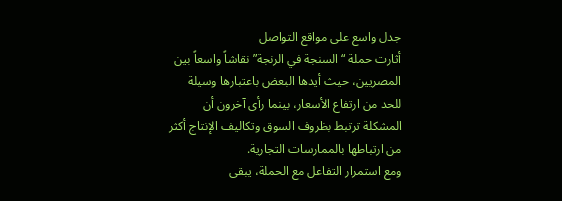جدل واسع على مواقع التواصل
أثارت حملة “السنجة في الرنجة” نقاشاً واسعاً بين المصريين، حيث أيدها البعض باعتبارها وسيلة للحد من ارتفاع الأسعار، بينما رأى آخرون أن المشكلة ترتبط بظروف السوق وتكاليف الإنتاج أكثر من ارتباطها بالممارسات التجارية.
ومع استمرار التفاعل مع الحملة، يبقى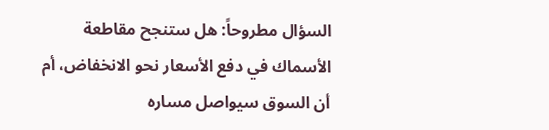السؤال مطروحاً: هل ستنجح مقاطعة الأسماك في دفع الأسعار نحو الانخفاض، أم أن السوق سيواصل مساره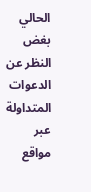الحالي بغض النظر عن الدعوات المتداولة عبر مواقع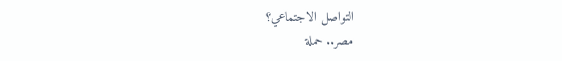التواصل الاجتماعي؟
مصر.. حملة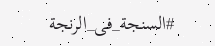#السنجة_فى_الرنجة